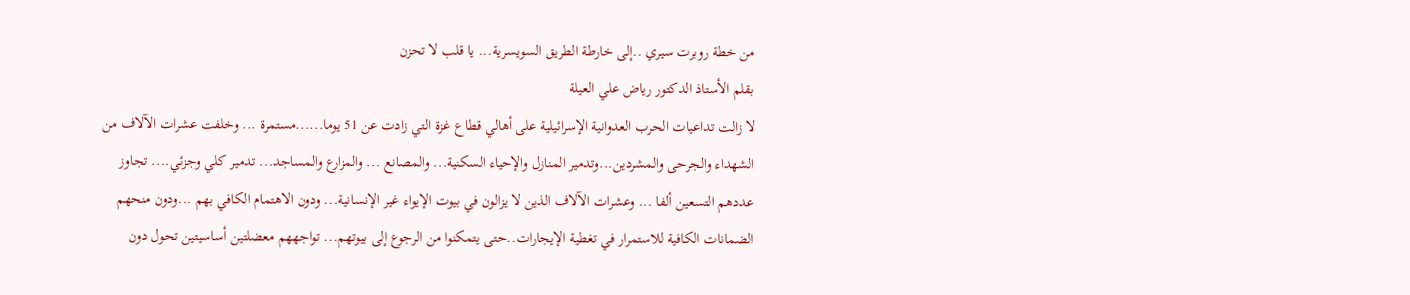من خطة روبرت سيري ..إلى خارطة الطريق السويسرية... يا قلب لا تحزن
بقلم الأستاذ الدكتور رياض علي العيلة
لا زالت تداعيات الحرب العدوانية الإسرائيلية على أهالي قطاع غزة التي زادت عن 51 يوما......مستمرة ... وخلفت عشرات الآلاف من الشهداء والجرحى والمشردين...وتدمير المنازل والإحياء السكنية... والمصانع ... والمزارع والمساجد... تدمير كلي وجزئي.... تجاوز عددهم التسعين ألفا ... وعشرات الآلاف الذين لا يزالون في بيوت الإيواء غير الإنسانية... ودون الاهتمام الكافي بهم ...ودون منحهم الضمانات الكافية للاستمرار في تغطية الإيجارات..حتى يتمكنوا من الرجوع إلى بيوتهم... تواجههم معضلتين أساسيتين تحول دون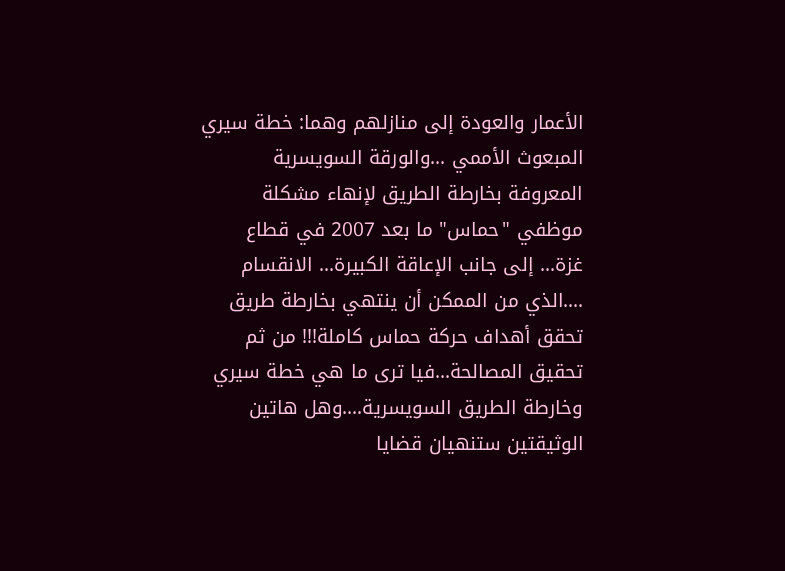الأعمار والعودة إلى منازلهم وهما: خطة سيري المبعوث الأممي ...والورقة السويسرية المعروفة بخارطة الطريق لإنهاء مشكلة موظفي "حماس" ما بعد 2007 في قطاع غزة... إلى جانب الإعاقة الكبيرة... الانقسام ....الذي من الممكن أن ينتهي بخارطة طريق تحقق أهداف حركة حماس كاملة!!! من ثم تحقيق المصالحة...فيا ترى ما هي خطة سيري وخارطة الطريق السويسرية....وهل هاتين الوثيقتين ستنهيان قضايا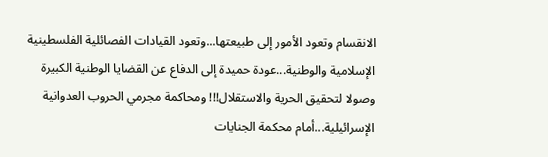الانقسام وتعود الأمور إلى طبيعتها...وتعود القيادات الفصائلية الفلسطينية الإسلامية والوطنية...عودة حميدة إلى الدفاع عن القضايا الوطنية الكبيرة وصولا لتحقيق الحرية والاستقلال!!! ومحاكمة مجرمي الحروب العدوانية الإسرائيلية...أمام محكمة الجنايات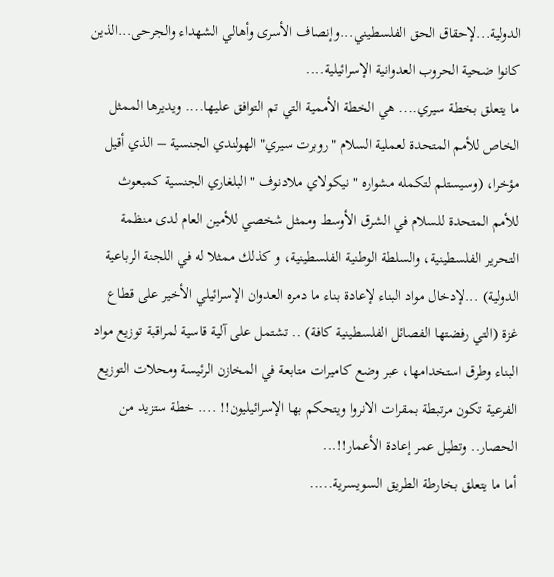الدولية...لإحقاق الحق الفلسطيني...وإنصاف الأسرى وأهالي الشهداء والجرحى...الذين كانوا ضحية الحروب العدوانية الإسرائيلية....
ما يتعلق بخطة سيري.... هي الخطة الأممية التي تم التوافق عليها.... ويديرها الممثل الخاص للأمم المتحدة لعملية السلام "روبرت سيري" الهولندي الجنسية – الذي أقيل مؤخرا، (وسيستلم لتكمله مشواره " نيكولاي ملادنوف " البلغاري الجنسية كمبعوث للأمم المتحدة للسلام في الشرق الأوسط وممثل شخصي للأمين العام لدى منظمة التحرير الفلسطينية، والسلطة الوطنية الفلسطينية، و كذلك ممثلا له في اللجنة الرباعية الدولية) ...لإدخال مواد البناء لإعادة بناء ما دمره العدوان الإسرائيلي الأخير على قطاع غزة (التي رفضتها الفصائل الفلسطينية كافة) .. تشتمل على آلية قاسية لمراقبة توزيع مواد البناء وطرق استخدامها، عبر وضع كاميرات متابعة في المخازن الرئيسة ومحلات التوزيع الفرعية تكون مرتبطة بمقرات الانروا ويتحكم بها الإسرائيليون!! .... خطة ستزيد من الحصار.. وتطيل عمر إعادة الأعمار!!...
أما ما يتعلق بخارطة الطريق السويسرية.....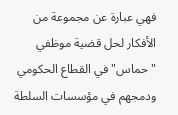فهي عبارة عن مجموعة من الأفكار لحل قضية موظفي "حماس" في القطاع الحكومي ودمجهم في مؤسسات السلطة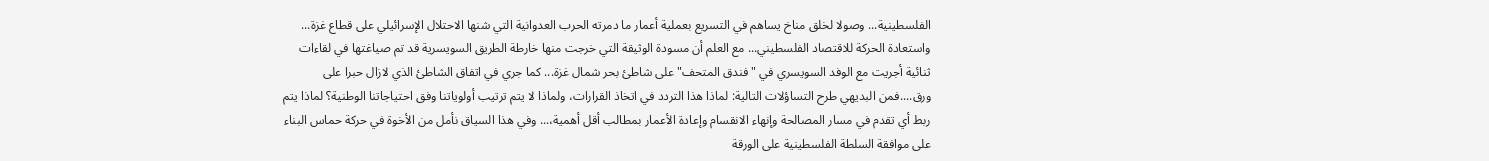الفلسطينية... وصولا لخلق مناخ يساهم في التسريع بعملية أعمار ما دمرته الحرب العدوانية التي شنها الاحتلال الإسرائيلي على قطاع غزة... واستعادة الحركة للاقتصاد الفلسطيني... مع العلم أن مسودة الوثيقة التي خرجت منها خارطة الطريق السويسرية قد تم صياغتها في لقاءات ثنائية أجريت مع الوفد السويسري في "فندق المتحف" على شاطئ بحر شمال غزة... كما جري في اتفاق الشاطئ الذي لازال حبرا على ورق....فمن البديهي طرح التساؤلات التالية: لماذا هذا التردد في اتخاذ القرارات، ولماذا لا يتم ترتيب أولوياتنا وفق احتياجاتنا الوطنية؟ لماذا يتم ربط أي تقدم في مسار المصالحة وإنهاء الانقسام وإعادة الأعمار بمطالب أقل أهمية،... وفي هذا السياق نأمل من الأخوة في حركة حماس البناء على موافقة السلطة الفلسطينية على الورقة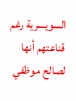السويسرية رغم قناعتهم أنها لصالح موظفي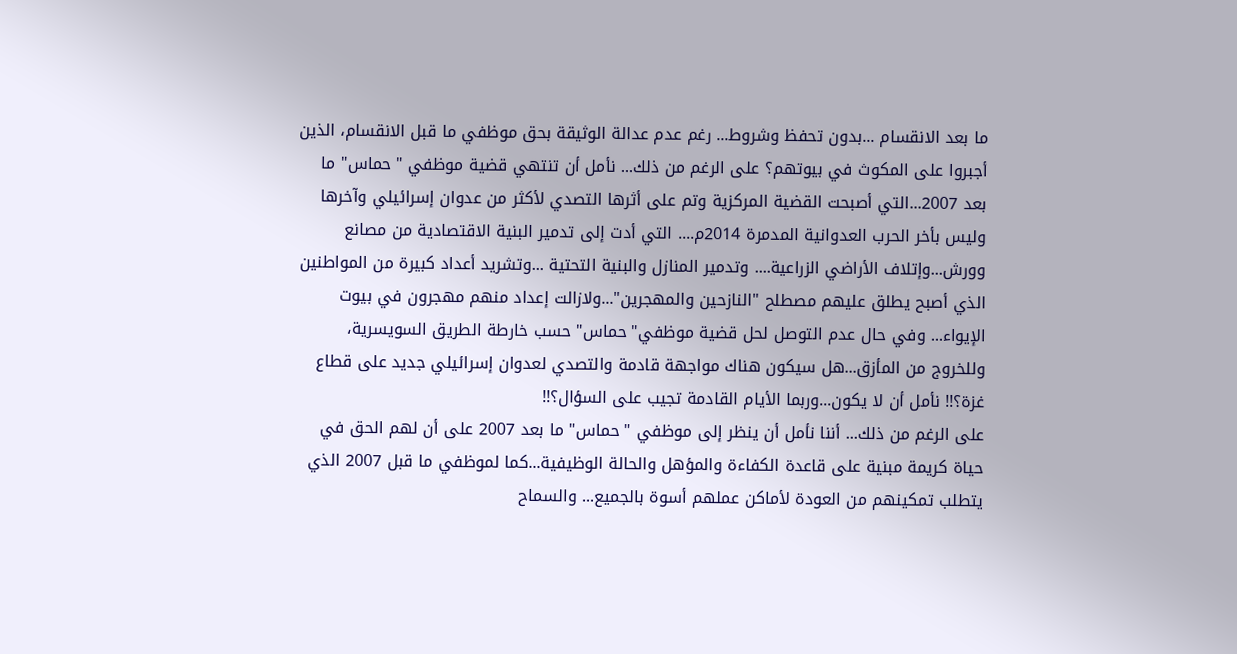ما بعد الانقسام ...بدون تحفظ وشروط... رغم عدم عدالة الوثيقة بحق موظفي ما قبل الانقسام، الذين أجبروا على المكوث في بيوتهم؟ على الرغم من ذلك... نأمل أن تنتهي قضية موظفي "حماس" ما بعد 2007...التي أصبحت القضية المركزية وتم على أثرها التصدي لأكثر من عدوان إسرائيلي وآخرها وليس بأخر الحرب العدوانية المدمرة 2014م.... التي أدت إلى تدمير البنية الاقتصادية من مصانع وورش...وإتلاف الأراضي الزراعية.... وتدمير المنازل والبنية التحتية ...وتشريد أعداد كبيرة من المواطنين الذي أصبح يطلق عليهم مصطلح "النازحين والمهجرين"...ولازالت إعداد منهم مهجرون في بيوت الإيواء... وفي حال عدم التوصل لحل قضية موظفي"حماس" حسب خارطة الطريق السويسرية، وللخروج من المأزق...هل سيكون هناك مواجهة قادمة والتصدي لعدوان إسرائيلي جديد على قطاع غزة؟!! نأمل أن لا يكون...وربما الأيام القادمة تجيب على السؤال؟!!
على الرغم من ذلك... أننا نأمل أن ينظر إلى موظفي "حماس" ما بعد 2007 على أن لهم الحق في حياة كريمة مبنية على قاعدة الكفاءة والمؤهل والحالة الوظيفية...كما لموظفي ما قبل 2007 الذي يتطلب تمكينهم من العودة لأماكن عملهم أسوة بالجميع... والسماح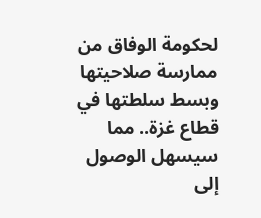لحكومة الوفاق من ممارسة صلاحيتها وبسط سلطتها في قطاع غزة.. مما سيسهل الوصول إلى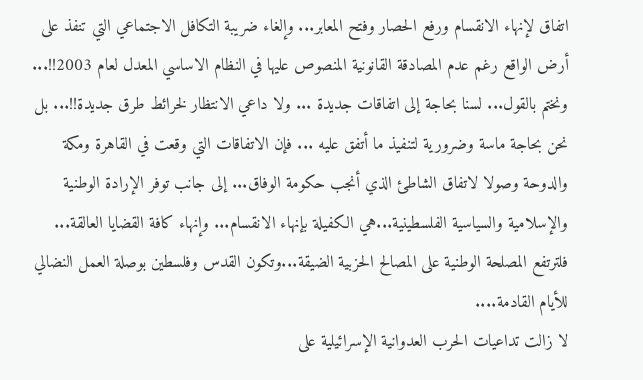اتفاق لإنهاء الانقسام ورفع الحصار وفتح المعابر... وإلغاء ضريبة التكافل الاجتماعي التي تنفذ على أرض الواقع رغم عدم المصادقة القانونية المنصوص عليها في النظام الاساسي المعدل لعام 2003!!...
ونختم بالقول... لسنا بحاجة إلى اتفاقات جديدة ... ولا داعي الانتظار لخرائط طرق جديدة!!... بل نحن بحاجة ماسة وضرورية لتنفيذ ما أتفق عليه ... فإن الاتفاقات التي وقعت في القاهرة ومكة والدوحة وصولا لاتفاق الشاطئ الذي أنجب حكومة الوفاق... إلى جانب توفر الإرادة الوطنية والإسلامية والسياسية الفلسطينية...هي الكفيلة بإنهاء الانقسام... وإنهاء كافة القضايا العالقة... فلترتفع المصلحة الوطنية على المصالح الحزبية الضيقة...وتكون القدس وفلسطين بوصلة العمل النضالي للأيام القادمة....
لا زالت تداعيات الحرب العدوانية الإسرائيلية على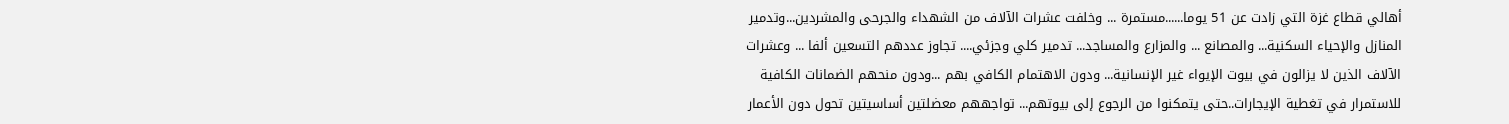أهالي قطاع غزة التي زادت عن 51 يوما......مستمرة ... وخلفت عشرات الآلاف من الشهداء والجرحى والمشردين...وتدمير المنازل والإحياء السكنية... والمصانع ... والمزارع والمساجد... تدمير كلي وجزئي.... تجاوز عددهم التسعين ألفا ... وعشرات الآلاف الذين لا يزالون في بيوت الإيواء غير الإنسانية... ودون الاهتمام الكافي بهم ...ودون منحهم الضمانات الكافية للاستمرار في تغطية الإيجارات..حتى يتمكنوا من الرجوع إلى بيوتهم... تواجههم معضلتين أساسيتين تحول دون الأعمار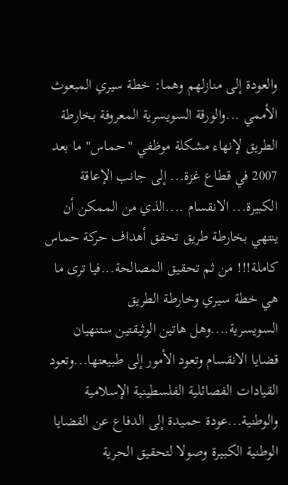والعودة إلى منازلهم وهما: خطة سيري المبعوث الأممي ...والورقة السويسرية المعروفة بخارطة الطريق لإنهاء مشكلة موظفي "حماس" ما بعد 2007 في قطاع غزة... إلى جانب الإعاقة الكبيرة... الانقسام ....الذي من الممكن أن ينتهي بخارطة طريق تحقق أهداف حركة حماس كاملة!!! من ثم تحقيق المصالحة...فيا ترى ما هي خطة سيري وخارطة الطريق السويسرية....وهل هاتين الوثيقتين ستنهيان قضايا الانقسام وتعود الأمور إلى طبيعتها...وتعود القيادات الفصائلية الفلسطينية الإسلامية والوطنية...عودة حميدة إلى الدفاع عن القضايا الوطنية الكبيرة وصولا لتحقيق الحرية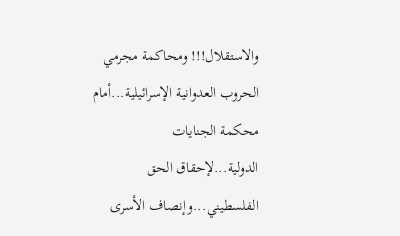والاستقلال!!! ومحاكمة مجرمي الحروب العدوانية الإسرائيلية...أمام محكمة الجنايات الدولية...لإحقاق الحق الفلسطيني...وإنصاف الأسرى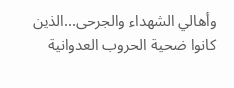وأهالي الشهداء والجرحى...الذين كانوا ضحية الحروب العدوانية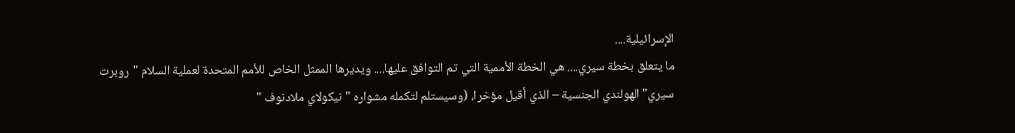الإسرائيلية....
ما يتعلق بخطة سيري.... هي الخطة الأممية التي تم التوافق عليها.... ويديرها الممثل الخاص للأمم المتحدة لعملية السلام "روبرت سيري" الهولندي الجنسية – الذي أقيل مؤخرا، (وسيستلم لتكمله مشواره " نيكولاي ملادنوف "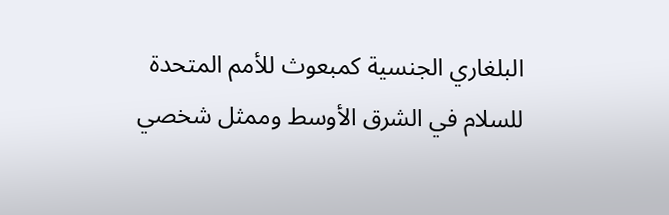البلغاري الجنسية كمبعوث للأمم المتحدة للسلام في الشرق الأوسط وممثل شخصي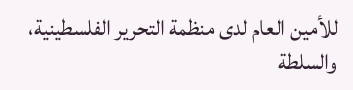للأمين العام لدى منظمة التحرير الفلسطينية، والسلطة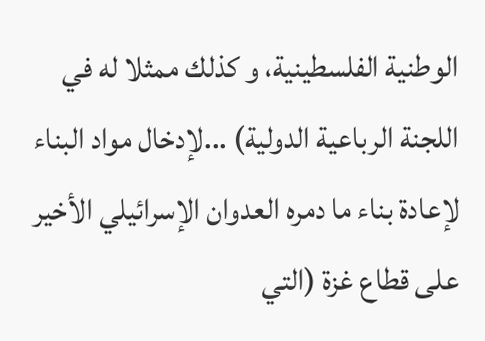الوطنية الفلسطينية، و كذلك ممثلا له في اللجنة الرباعية الدولية) ...لإدخال مواد البناء لإعادة بناء ما دمره العدوان الإسرائيلي الأخير على قطاع غزة (التي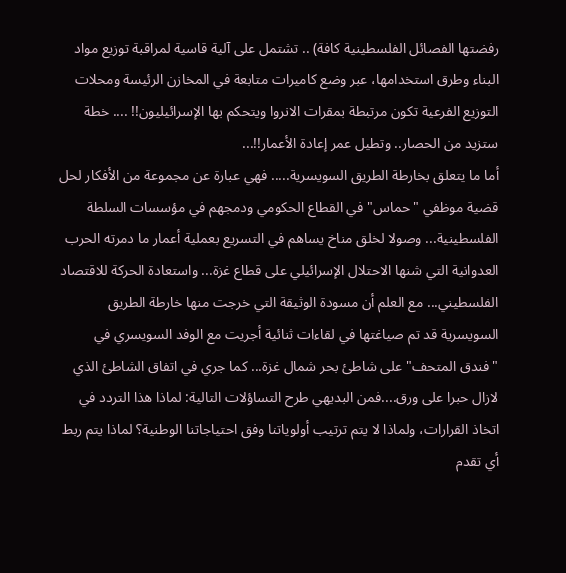رفضتها الفصائل الفلسطينية كافة) .. تشتمل على آلية قاسية لمراقبة توزيع مواد البناء وطرق استخدامها، عبر وضع كاميرات متابعة في المخازن الرئيسة ومحلات التوزيع الفرعية تكون مرتبطة بمقرات الانروا ويتحكم بها الإسرائيليون!! .... خطة ستزيد من الحصار.. وتطيل عمر إعادة الأعمار!!...
أما ما يتعلق بخارطة الطريق السويسرية..... فهي عبارة عن مجموعة من الأفكار لحل قضية موظفي "حماس" في القطاع الحكومي ودمجهم في مؤسسات السلطة الفلسطينية... وصولا لخلق مناخ يساهم في التسريع بعملية أعمار ما دمرته الحرب العدوانية التي شنها الاحتلال الإسرائيلي على قطاع غزة... واستعادة الحركة للاقتصاد الفلسطيني... مع العلم أن مسودة الوثيقة التي خرجت منها خارطة الطريق السويسرية قد تم صياغتها في لقاءات ثنائية أجريت مع الوفد السويسري في "فندق المتحف" على شاطئ بحر شمال غزة... كما جري في اتفاق الشاطئ الذي لازال حبرا على ورق....فمن البديهي طرح التساؤلات التالية: لماذا هذا التردد في اتخاذ القرارات، ولماذا لا يتم ترتيب أولوياتنا وفق احتياجاتنا الوطنية؟ لماذا يتم ربط أي تقدم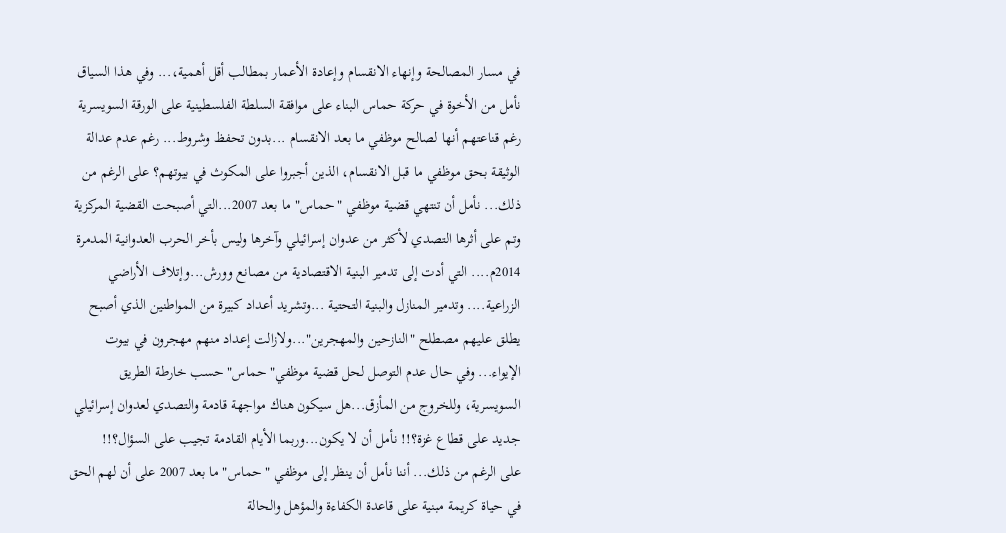في مسار المصالحة وإنهاء الانقسام وإعادة الأعمار بمطالب أقل أهمية،... وفي هذا السياق نأمل من الأخوة في حركة حماس البناء على موافقة السلطة الفلسطينية على الورقة السويسرية رغم قناعتهم أنها لصالح موظفي ما بعد الانقسام ...بدون تحفظ وشروط... رغم عدم عدالة الوثيقة بحق موظفي ما قبل الانقسام، الذين أجبروا على المكوث في بيوتهم؟ على الرغم من ذلك... نأمل أن تنتهي قضية موظفي "حماس" ما بعد 2007...التي أصبحت القضية المركزية وتم على أثرها التصدي لأكثر من عدوان إسرائيلي وآخرها وليس بأخر الحرب العدوانية المدمرة 2014م.... التي أدت إلى تدمير البنية الاقتصادية من مصانع وورش...وإتلاف الأراضي الزراعية.... وتدمير المنازل والبنية التحتية ...وتشريد أعداد كبيرة من المواطنين الذي أصبح يطلق عليهم مصطلح "النازحين والمهجرين"...ولازالت إعداد منهم مهجرون في بيوت الإيواء... وفي حال عدم التوصل لحل قضية موظفي"حماس" حسب خارطة الطريق السويسرية، وللخروج من المأزق...هل سيكون هناك مواجهة قادمة والتصدي لعدوان إسرائيلي جديد على قطاع غزة؟!! نأمل أن لا يكون...وربما الأيام القادمة تجيب على السؤال؟!!
على الرغم من ذلك... أننا نأمل أن ينظر إلى موظفي "حماس" ما بعد 2007 على أن لهم الحق في حياة كريمة مبنية على قاعدة الكفاءة والمؤهل والحالة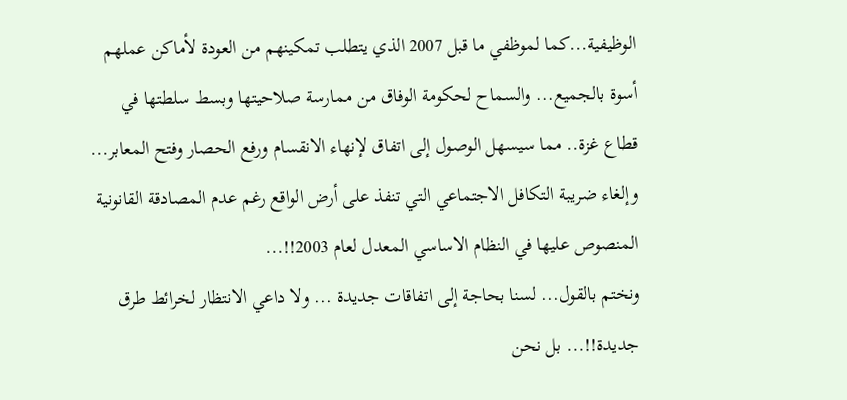الوظيفية...كما لموظفي ما قبل 2007 الذي يتطلب تمكينهم من العودة لأماكن عملهم أسوة بالجميع... والسماح لحكومة الوفاق من ممارسة صلاحيتها وبسط سلطتها في قطاع غزة.. مما سيسهل الوصول إلى اتفاق لإنهاء الانقسام ورفع الحصار وفتح المعابر... وإلغاء ضريبة التكافل الاجتماعي التي تنفذ على أرض الواقع رغم عدم المصادقة القانونية المنصوص عليها في النظام الاساسي المعدل لعام 2003!!...
ونختم بالقول... لسنا بحاجة إلى اتفاقات جديدة ... ولا داعي الانتظار لخرائط طرق جديدة!!... بل نحن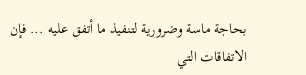بحاجة ماسة وضرورية لتنفيذ ما أتفق عليه ... فإن الاتفاقات التي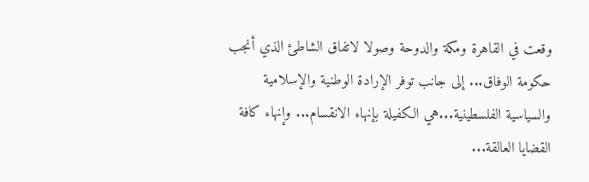وقعت في القاهرة ومكة والدوحة وصولا لاتفاق الشاطئ الذي أنجب حكومة الوفاق... إلى جانب توفر الإرادة الوطنية والإسلامية والسياسية الفلسطينية...هي الكفيلة بإنهاء الانقسام... وإنهاء كافة القضايا العالقة...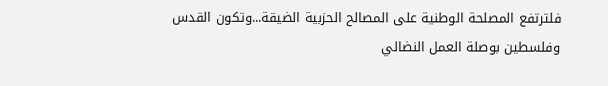فلترتفع المصلحة الوطنية على المصالح الحزبية الضيقة...وتكون القدس وفلسطين بوصلة العمل النضالي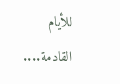للأيام القادمة....